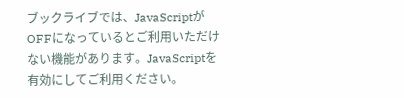ブックライブでは、JavaScriptがOFFになっているとご利用いただけない機能があります。JavaScriptを有効にしてご利用ください。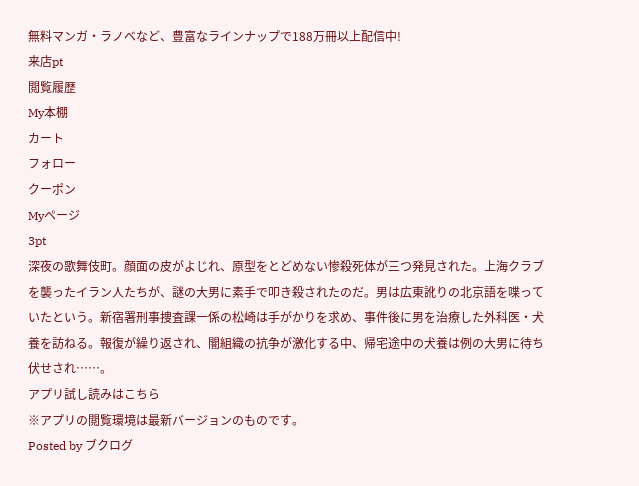無料マンガ・ラノベなど、豊富なラインナップで188万冊以上配信中!
来店pt
閲覧履歴
My本棚
カート
フォロー
クーポン
Myページ
3pt
深夜の歌舞伎町。顔面の皮がよじれ、原型をとどめない惨殺死体が三つ発見された。上海クラブを襲ったイラン人たちが、謎の大男に素手で叩き殺されたのだ。男は広東訛りの北京語を喋っていたという。新宿署刑事捜査課一係の松崎は手がかりを求め、事件後に男を治療した外科医・犬養を訪ねる。報復が繰り返され、闇組織の抗争が激化する中、帰宅途中の犬養は例の大男に待ち伏せされ……。
アプリ試し読みはこちら
※アプリの閲覧環境は最新バージョンのものです。
Posted by ブクログ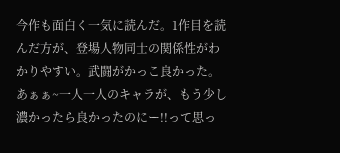今作も面白く一気に読んだ。1作目を読んだ方が、登場人物同士の関係性がわかりやすい。武闘がかっこ良かった。
あぁぁ~一人一人のキャラが、もう少し濃かったら良かったのにー!!って思っ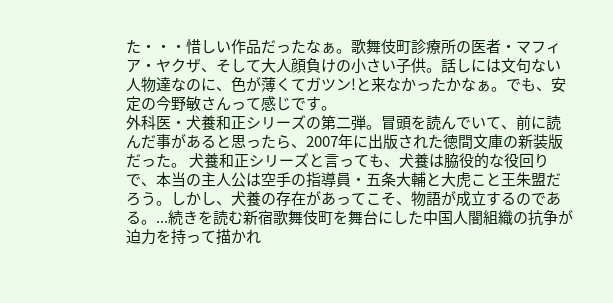た・・・惜しい作品だったなぁ。歌舞伎町診療所の医者・マフィア・ヤクザ、そして大人顔負けの小さい子供。話しには文句ない人物達なのに、色が薄くてガツン!と来なかったかなぁ。でも、安定の今野敏さんって感じです。
外科医・犬養和正シリーズの第二弾。冒頭を読んでいて、前に読んだ事があると思ったら、2007年に出版された徳間文庫の新装版だった。 犬養和正シリーズと言っても、犬養は脇役的な役回りで、本当の主人公は空手の指導員・五条大輔と大虎こと王朱盟だろう。しかし、犬養の存在があってこそ、物語が成立するのである。...続きを読む新宿歌舞伎町を舞台にした中国人闇組織の抗争が迫力を持って描かれ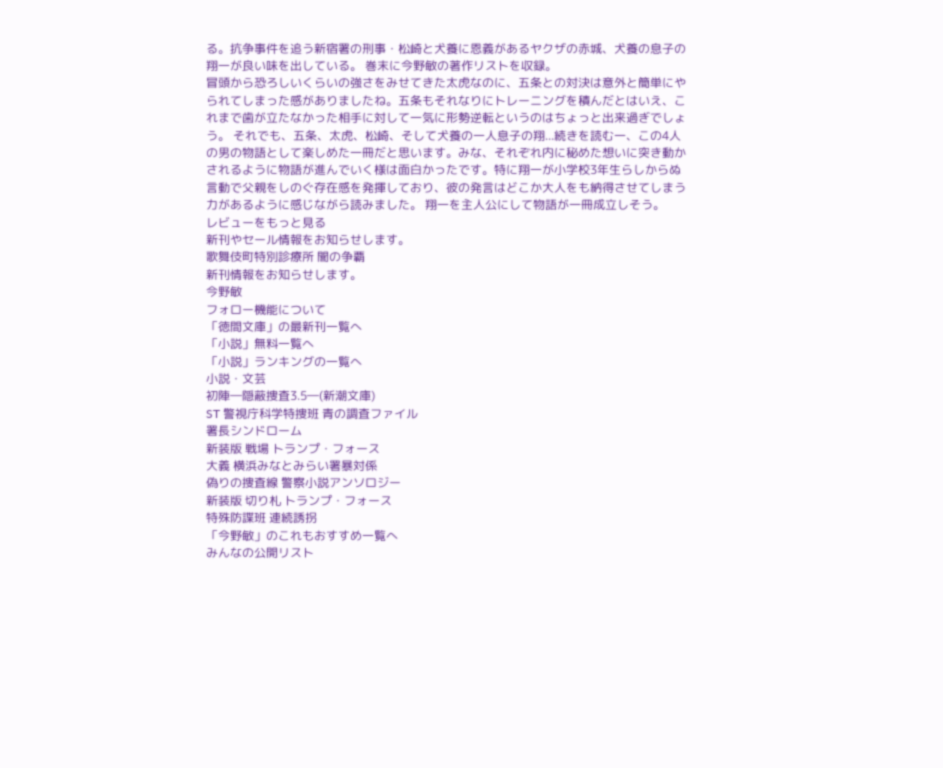る。抗争事件を追う新宿署の刑事・松崎と犬養に恩義があるヤクザの赤城、犬養の息子の翔一が良い味を出している。 巻末に今野敏の著作リストを収録。
冒頭から恐ろしいくらいの強さをみせてきた太虎なのに、五条との対決は意外と簡単にやられてしまった感がありましたね。五条もそれなりにトレーニングを積んだとはいえ、これまで歯が立たなかった相手に対して一気に形勢逆転というのはちょっと出来過ぎでしょう。 それでも、五条、太虎、松崎、そして犬養の一人息子の翔...続きを読む一、この4人の男の物語として楽しめた一冊だと思います。みな、それぞれ内に秘めた想いに突き動かされるように物語が進んでいく様は面白かったです。特に翔一が小学校3年生らしからぬ言動で父親をしのぐ存在感を発揮しており、彼の発言はどこか大人をも納得させてしまう力があるように感じながら読みました。 翔一を主人公にして物語が一冊成立しそう。
レビューをもっと見る
新刊やセール情報をお知らせします。
歌舞伎町特別診療所 闇の争覇
新刊情報をお知らせします。
今野敏
フォロー機能について
「徳間文庫」の最新刊一覧へ
「小説」無料一覧へ
「小説」ランキングの一覧へ
小説・文芸
初陣―隠蔽捜査3.5―(新潮文庫)
ST 警視庁科学特捜班 青の調査ファイル
署長シンドローム
新装版 戦場 トランプ・フォース
大義 横浜みなとみらい署暴対係
偽りの捜査線 警察小説アンソロジー
新装版 切り札 トランプ・フォース
特殊防諜班 連続誘拐
「今野敏」のこれもおすすめ一覧へ
みんなの公開リスト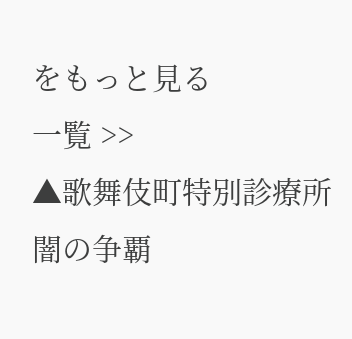をもっと見る
一覧 >>
▲歌舞伎町特別診療所 闇の争覇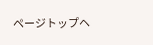ページトップヘ